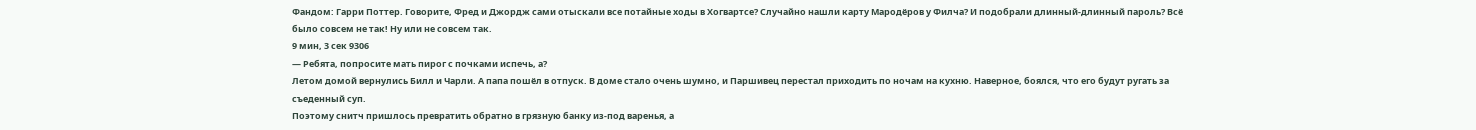Фандом: Гарри Поттер. Говорите, Фред и Джордж сами отыскали все потайные ходы в Хогвартсе? Случайно нашли карту Мародёров у Филча? И подобрали длинный-длинный пароль? Всё было совсем не так! Ну или не совсем так.
9 мин, 3 сек 9306
— Ребята, попросите мать пирог с почками испечь, а?
Летом домой вернулись Билл и Чарли. А папа пошёл в отпуск. В доме стало очень шумно, и Паршивец перестал приходить по ночам на кухню. Наверное, боялся, что его будут ругать за съеденный суп.
Поэтому снитч пришлось превратить обратно в грязную банку из-под варенья, а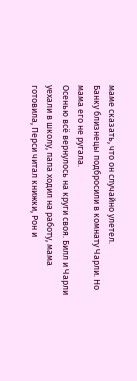маме сказать, что он случайно улетел.
Банку близнецы подбросили в комнату Чарли. Но мама его не ругала.
Осенью всё вернулось на круги своя. Билл и Чарли уехали в школу, папа ходил на работу, мама готовила, Перси читал книжки, Рон и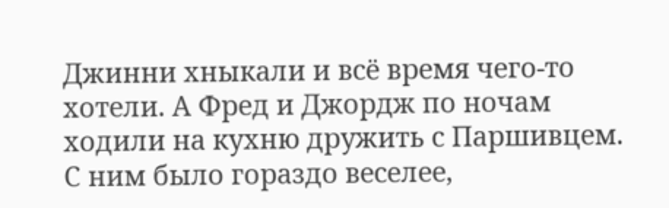Джинни хныкали и всё время чего-то хотели. А Фред и Джордж по ночам ходили на кухню дружить с Паршивцем.
С ним было гораздо веселее,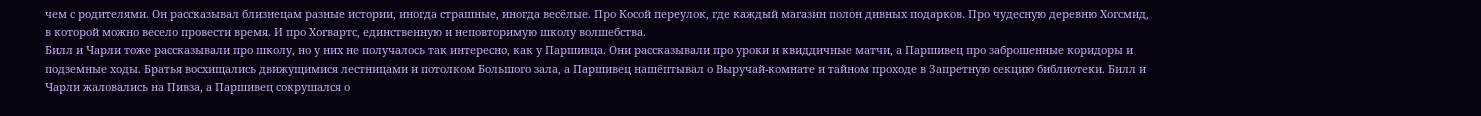чем с родителями. Он рассказывал близнецам разные истории, иногда страшные, иногда весёлые. Про Косой переулок, где каждый магазин полон дивных подарков. Про чудесную деревню Хогсмид, в которой можно весело провести время. И про Хогвартс, единственную и неповторимую школу волшебства.
Билл и Чарли тоже рассказывали про школу, но у них не получалось так интересно, как у Паршивца. Они рассказывали про уроки и квиддичные матчи, а Паршивец про заброшенные коридоры и подземные ходы. Братья восхищались движущимися лестницами и потолком Большого зала, а Паршивец нашёптывал о Выручай-комнате и тайном проходе в Запретную секцию библиотеки. Билл и Чарли жаловались на Пивза, а Паршивец сокрушался о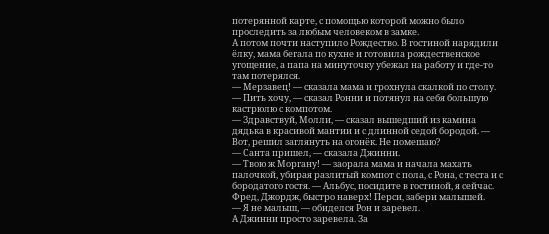потерянной карте, с помощью которой можно было проследить за любым человеком в замке.
А потом почти наступило Рождество. В гостиной нарядили ёлку, мама бегала по кухне и готовила рождественское угощение, а папа на минуточку убежал на работу и где-то там потерялся.
— Мерзавец! — сказала мама и грохнула скалкой по столу.
— Пить хочу, — сказал Ронни и потянул на себя большую кастрюлю с компотом.
— Здравствуй, Молли, — сказал вышедший из камина дядька в красивой мантии и с длинной седой бородой. — Вот, решил заглянуть на огонёк. Не помешаю?
— Санта пришел, — сказала Джинни.
— Твою ж Моргану! — заорала мама и начала махать палочкой, убирая разлитый компот с пола, с Рона, с теста и с бородатого гостя. — Альбус, посидите в гостиной, я сейчас. Фред, Джордж, быстро наверх! Перси, забери малышей.
— Я не малыш, — обиделся Рон и заревел.
А Джинни просто заревела. За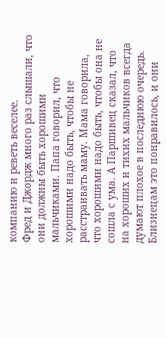компанию и реветь веселее.
Фред и Джордж много раз слышали, что они должны быть хорошими мальчиками. Папа говорил, что хорошими надо быть, чтобы не расстраивать маму. Мама говорила, что хорошими надо быть, чтобы она не сошла с ума. А Паршивец сказал, что на хороших и тихих мальчиков всегда думают плохое в последнюю очередь. Близнецам это понравилось, и они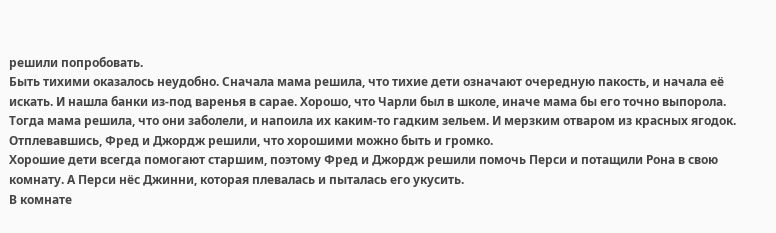решили попробовать.
Быть тихими оказалось неудобно. Сначала мама решила, что тихие дети означают очередную пакость, и начала её искать. И нашла банки из-под варенья в сарае. Хорошо, что Чарли был в школе, иначе мама бы его точно выпорола. Тогда мама решила, что они заболели, и напоила их каким-то гадким зельем. И мерзким отваром из красных ягодок. Отплевавшись, Фред и Джордж решили, что хорошими можно быть и громко.
Хорошие дети всегда помогают старшим, поэтому Фред и Джордж решили помочь Перси и потащили Рона в свою комнату. А Перси нёс Джинни, которая плевалась и пыталась его укусить.
В комнате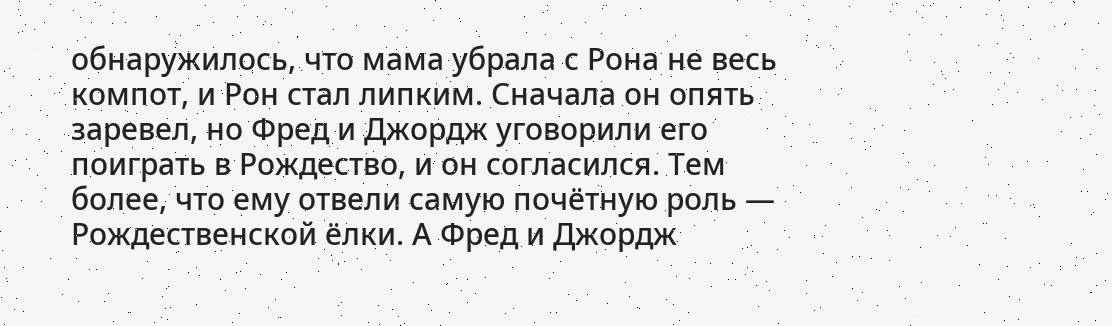обнаружилось, что мама убрала с Рона не весь компот, и Рон стал липким. Сначала он опять заревел, но Фред и Джордж уговорили его поиграть в Рождество, и он согласился. Тем более, что ему отвели самую почётную роль — Рождественской ёлки. А Фред и Джордж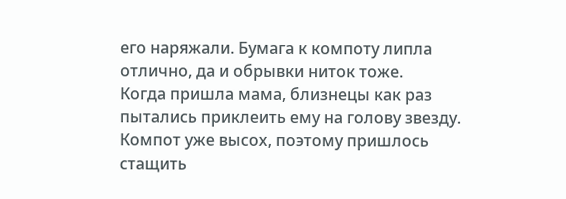его наряжали. Бумага к компоту липла отлично, да и обрывки ниток тоже.
Когда пришла мама, близнецы как раз пытались приклеить ему на голову звезду. Компот уже высох, поэтому пришлось стащить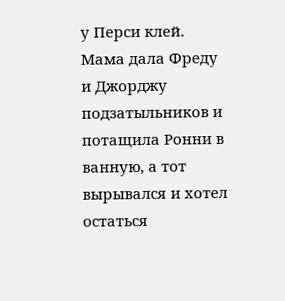у Перси клей.
Мама дала Фреду и Джорджу подзатыльников и потащила Ронни в ванную, а тот вырывался и хотел остаться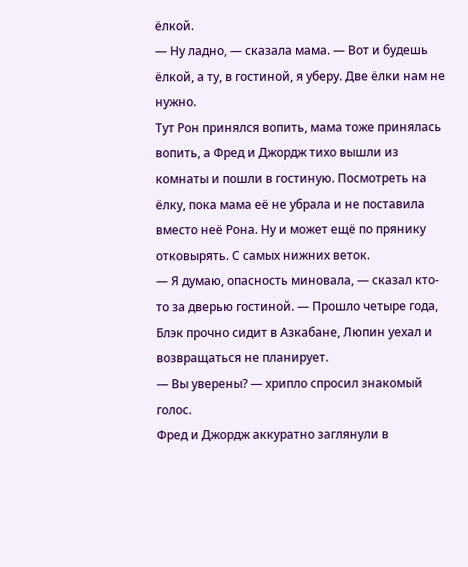ёлкой.
— Ну ладно, — сказала мама. — Вот и будешь ёлкой, а ту, в гостиной, я уберу. Две ёлки нам не нужно.
Тут Рон принялся вопить, мама тоже принялась вопить, а Фред и Джордж тихо вышли из комнаты и пошли в гостиную. Посмотреть на ёлку, пока мама её не убрала и не поставила вместо неё Рона. Ну и может ещё по прянику отковырять. С самых нижних веток.
— Я думаю, опасность миновала, — сказал кто-то за дверью гостиной. — Прошло четыре года, Блэк прочно сидит в Азкабане, Люпин уехал и возвращаться не планирует.
— Вы уверены? — хрипло спросил знакомый голос.
Фред и Джордж аккуратно заглянули в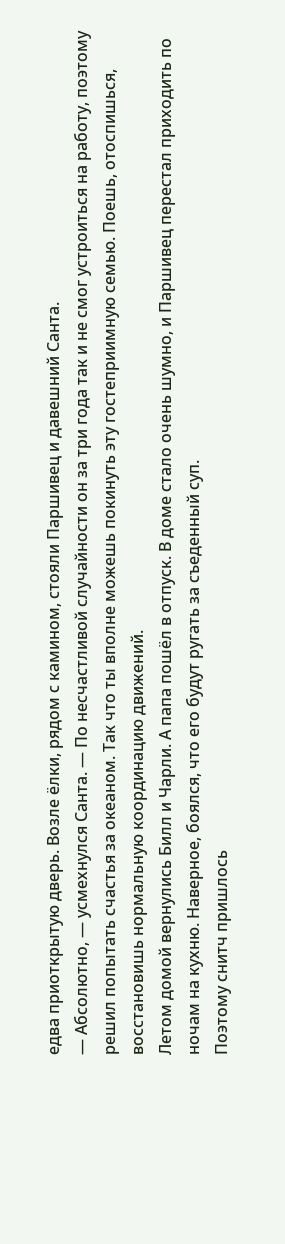едва приоткрытую дверь. Возле ёлки, рядом с камином, стояли Паршивец и давешний Санта.
— Абсолютно, — усмехнулся Санта. — По несчастливой случайности он за три года так и не смог устроиться на работу, поэтому решил попытать счастья за океаном. Так что ты вполне можешь покинуть эту гостеприимную семью. Поешь, отоспишься, восстановишь нормальную координацию движений.
Летом домой вернулись Билл и Чарли. А папа пошёл в отпуск. В доме стало очень шумно, и Паршивец перестал приходить по ночам на кухню. Наверное, боялся, что его будут ругать за съеденный суп.
Поэтому снитч пришлось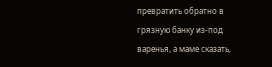превратить обратно в грязную банку из-под варенья, а маме сказать,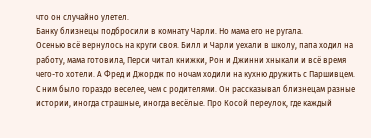что он случайно улетел.
Банку близнецы подбросили в комнату Чарли. Но мама его не ругала.
Осенью всё вернулось на круги своя. Билл и Чарли уехали в школу, папа ходил на работу, мама готовила, Перси читал книжки, Рон и Джинни хныкали и всё время чего-то хотели. А Фред и Джордж по ночам ходили на кухню дружить с Паршивцем.
С ним было гораздо веселее, чем с родителями. Он рассказывал близнецам разные истории, иногда страшные, иногда весёлые. Про Косой переулок, где каждый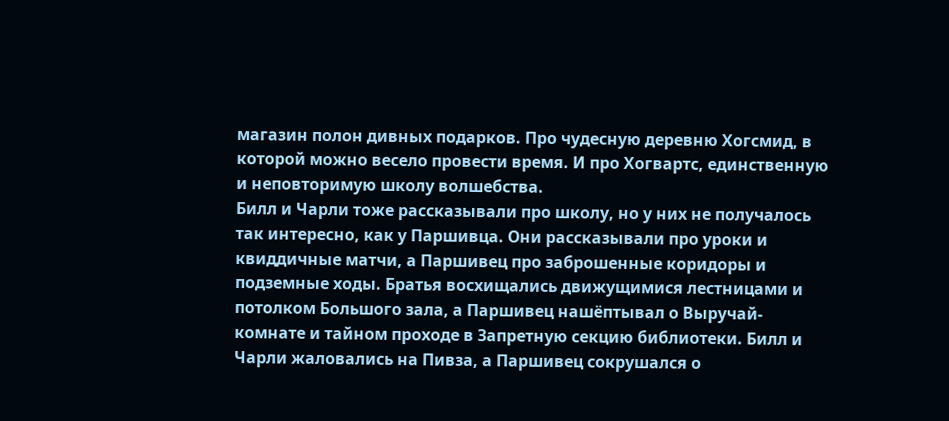магазин полон дивных подарков. Про чудесную деревню Хогсмид, в которой можно весело провести время. И про Хогвартс, единственную и неповторимую школу волшебства.
Билл и Чарли тоже рассказывали про школу, но у них не получалось так интересно, как у Паршивца. Они рассказывали про уроки и квиддичные матчи, а Паршивец про заброшенные коридоры и подземные ходы. Братья восхищались движущимися лестницами и потолком Большого зала, а Паршивец нашёптывал о Выручай-комнате и тайном проходе в Запретную секцию библиотеки. Билл и Чарли жаловались на Пивза, а Паршивец сокрушался о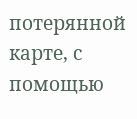потерянной карте, с помощью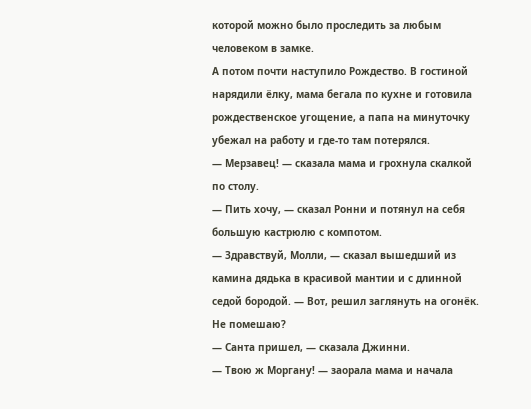которой можно было проследить за любым человеком в замке.
А потом почти наступило Рождество. В гостиной нарядили ёлку, мама бегала по кухне и готовила рождественское угощение, а папа на минуточку убежал на работу и где-то там потерялся.
— Мерзавец! — сказала мама и грохнула скалкой по столу.
— Пить хочу, — сказал Ронни и потянул на себя большую кастрюлю с компотом.
— Здравствуй, Молли, — сказал вышедший из камина дядька в красивой мантии и с длинной седой бородой. — Вот, решил заглянуть на огонёк. Не помешаю?
— Санта пришел, — сказала Джинни.
— Твою ж Моргану! — заорала мама и начала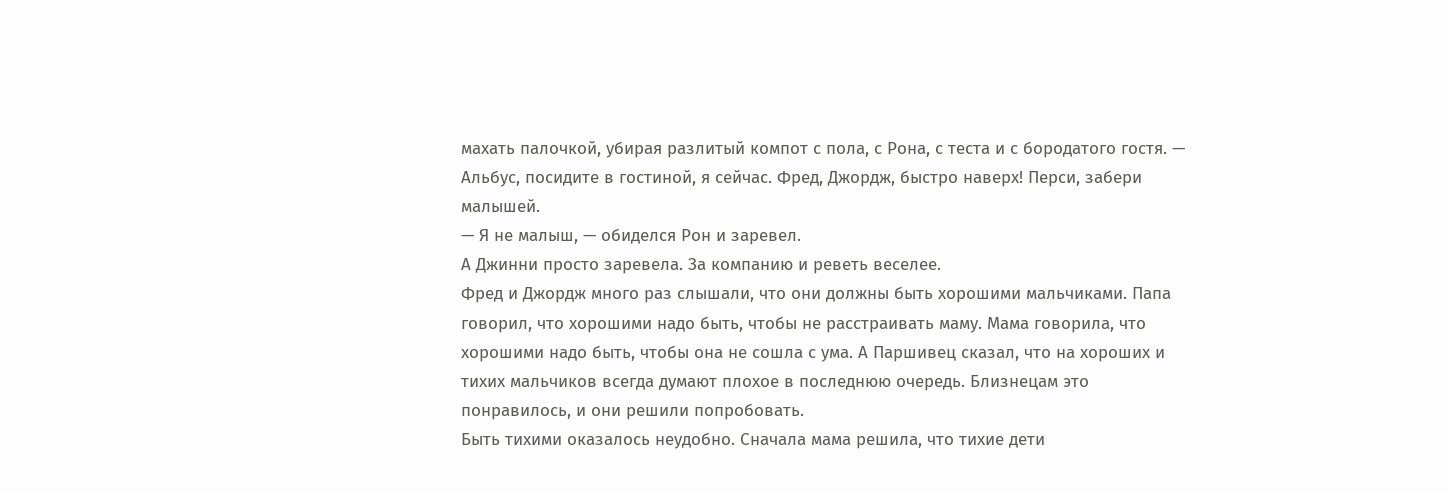махать палочкой, убирая разлитый компот с пола, с Рона, с теста и с бородатого гостя. — Альбус, посидите в гостиной, я сейчас. Фред, Джордж, быстро наверх! Перси, забери малышей.
— Я не малыш, — обиделся Рон и заревел.
А Джинни просто заревела. За компанию и реветь веселее.
Фред и Джордж много раз слышали, что они должны быть хорошими мальчиками. Папа говорил, что хорошими надо быть, чтобы не расстраивать маму. Мама говорила, что хорошими надо быть, чтобы она не сошла с ума. А Паршивец сказал, что на хороших и тихих мальчиков всегда думают плохое в последнюю очередь. Близнецам это понравилось, и они решили попробовать.
Быть тихими оказалось неудобно. Сначала мама решила, что тихие дети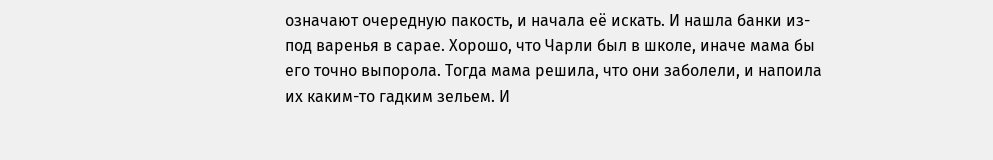означают очередную пакость, и начала её искать. И нашла банки из-под варенья в сарае. Хорошо, что Чарли был в школе, иначе мама бы его точно выпорола. Тогда мама решила, что они заболели, и напоила их каким-то гадким зельем. И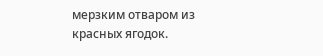мерзким отваром из красных ягодок.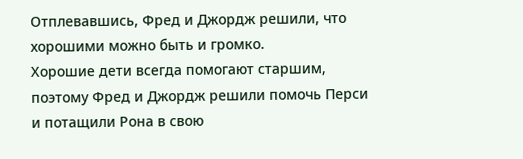Отплевавшись, Фред и Джордж решили, что хорошими можно быть и громко.
Хорошие дети всегда помогают старшим, поэтому Фред и Джордж решили помочь Перси и потащили Рона в свою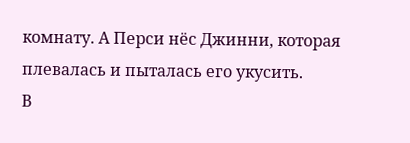комнату. А Перси нёс Джинни, которая плевалась и пыталась его укусить.
В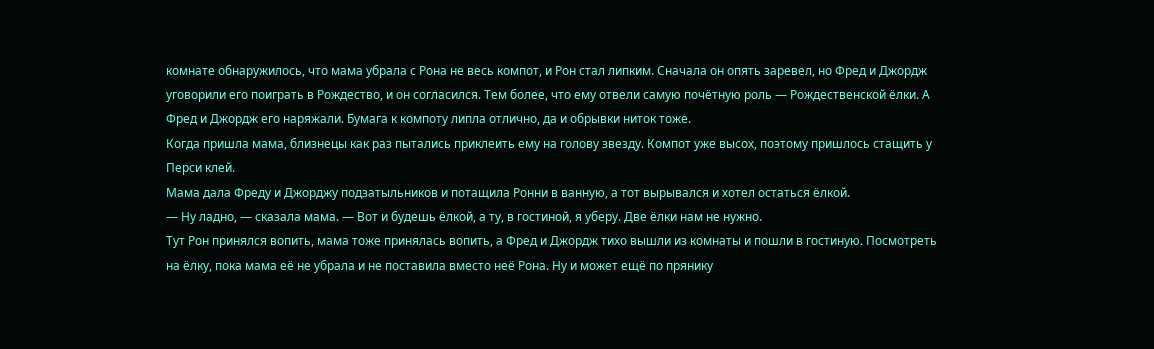комнате обнаружилось, что мама убрала с Рона не весь компот, и Рон стал липким. Сначала он опять заревел, но Фред и Джордж уговорили его поиграть в Рождество, и он согласился. Тем более, что ему отвели самую почётную роль — Рождественской ёлки. А Фред и Джордж его наряжали. Бумага к компоту липла отлично, да и обрывки ниток тоже.
Когда пришла мама, близнецы как раз пытались приклеить ему на голову звезду. Компот уже высох, поэтому пришлось стащить у Перси клей.
Мама дала Фреду и Джорджу подзатыльников и потащила Ронни в ванную, а тот вырывался и хотел остаться ёлкой.
— Ну ладно, — сказала мама. — Вот и будешь ёлкой, а ту, в гостиной, я уберу. Две ёлки нам не нужно.
Тут Рон принялся вопить, мама тоже принялась вопить, а Фред и Джордж тихо вышли из комнаты и пошли в гостиную. Посмотреть на ёлку, пока мама её не убрала и не поставила вместо неё Рона. Ну и может ещё по прянику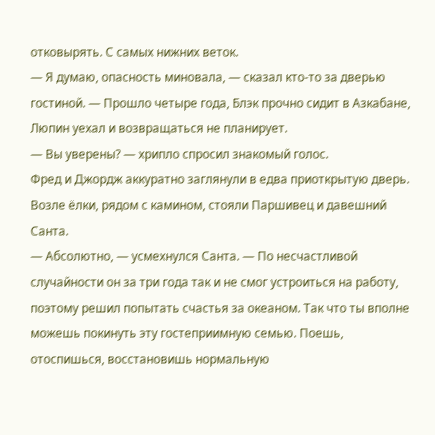отковырять. С самых нижних веток.
— Я думаю, опасность миновала, — сказал кто-то за дверью гостиной. — Прошло четыре года, Блэк прочно сидит в Азкабане, Люпин уехал и возвращаться не планирует.
— Вы уверены? — хрипло спросил знакомый голос.
Фред и Джордж аккуратно заглянули в едва приоткрытую дверь. Возле ёлки, рядом с камином, стояли Паршивец и давешний Санта.
— Абсолютно, — усмехнулся Санта. — По несчастливой случайности он за три года так и не смог устроиться на работу, поэтому решил попытать счастья за океаном. Так что ты вполне можешь покинуть эту гостеприимную семью. Поешь, отоспишься, восстановишь нормальную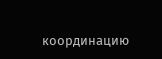координацию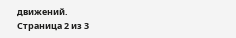движений.
Страница 2 из 3